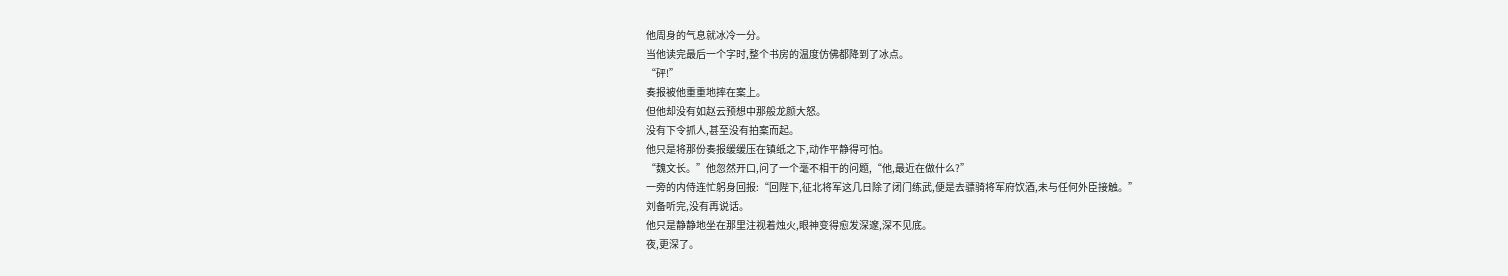他周身的气息就冰冷一分。
当他读完最后一个字时,整个书房的温度仿佛都降到了冰点。
“砰!”
奏报被他重重地摔在案上。
但他却没有如赵云预想中那般龙颜大怒。
没有下令抓人,甚至没有拍案而起。
他只是将那份奏报缓缓压在镇纸之下,动作平静得可怕。
“魏文长。”他忽然开口,问了一个毫不相干的问题,“他,最近在做什么?”
一旁的内侍连忙躬身回报:“回陛下,征北将军这几日除了闭门练武,便是去骠骑将军府饮酒,未与任何外臣接触。”
刘备听完,没有再说话。
他只是静静地坐在那里注视着烛火,眼神变得愈发深邃,深不见底。
夜,更深了。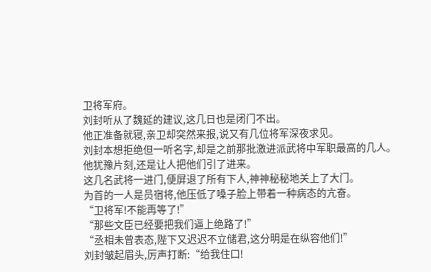卫将军府。
刘封听从了魏延的建议,这几日也是闭门不出。
他正准备就寝,亲卫却突然来报,说又有几位将军深夜求见。
刘封本想拒绝但一听名字,却是之前那批激进派武将中军职最高的几人。
他犹豫片刻,还是让人把他们引了进来。
这几名武将一进门,便屏退了所有下人,神神秘秘地关上了大门。
为首的一人是员宿将,他压低了嗓子脸上带着一种病态的亢奋。
“卫将军!不能再等了!”
“那些文臣已经要把我们逼上绝路了!”
“丞相未曾表态,陛下又迟迟不立储君,这分明是在纵容他们!”
刘封皱起眉头,厉声打断:“给我住口!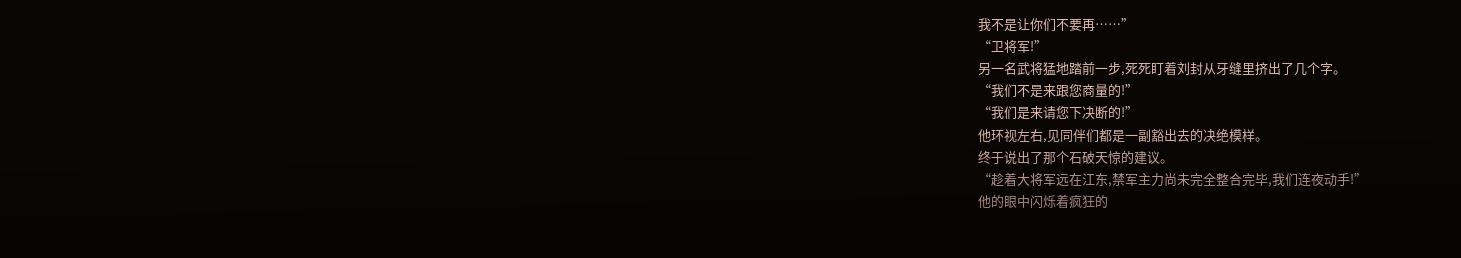我不是让你们不要再……”
“卫将军!”
另一名武将猛地踏前一步,死死盯着刘封从牙缝里挤出了几个字。
“我们不是来跟您商量的!”
“我们是来请您下决断的!”
他环视左右,见同伴们都是一副豁出去的决绝模样。
终于说出了那个石破天惊的建议。
“趁着大将军远在江东,禁军主力尚未完全整合完毕,我们连夜动手!”
他的眼中闪烁着疯狂的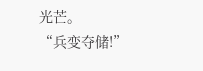光芒。
“兵变夺储!”